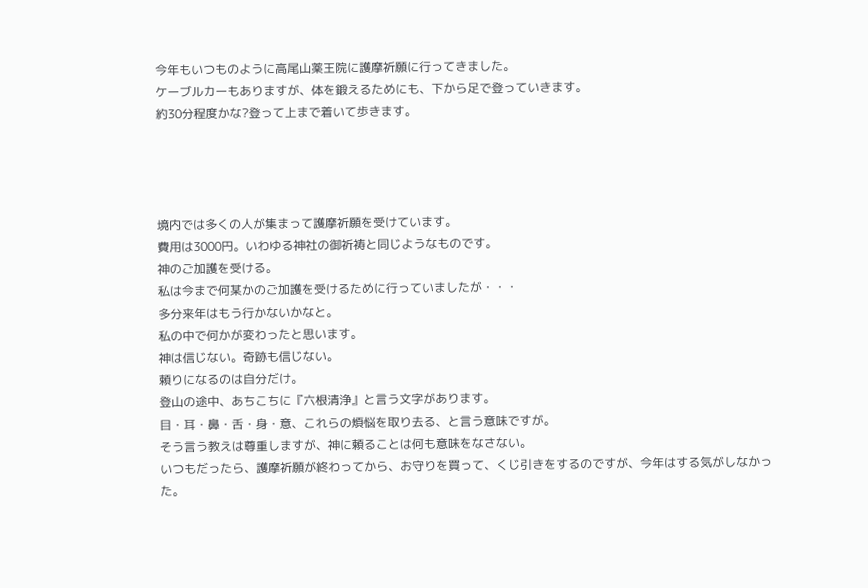今年もいつものように高尾山薬王院に護摩祈願に行ってきました。
ケーブルカーもありますが、体を鍛えるためにも、下から足で登っていきます。
約30分程度かな?登って上まで着いて歩きます。




境内では多くの人が集まって護摩祈願を受けています。
費用は3000円。いわゆる神社の御祈祷と同じようなものです。
神のご加護を受ける。
私は今まで何某かのご加護を受けるために行っていましたが・・・
多分来年はもう行かないかなと。
私の中で何かが変わったと思います。
神は信じない。奇跡も信じない。
頼りになるのは自分だけ。
登山の途中、あちこちに『六根清浄』と言う文字があります。
目・耳・鼻・舌・身・意、これらの煩悩を取り去る、と言う意味ですが。
そう言う教えは尊重しますが、神に頼ることは何も意味をなさない。
いつもだったら、護摩祈願が終わってから、お守りを買って、くじ引きをするのですが、今年はする気がしなかった。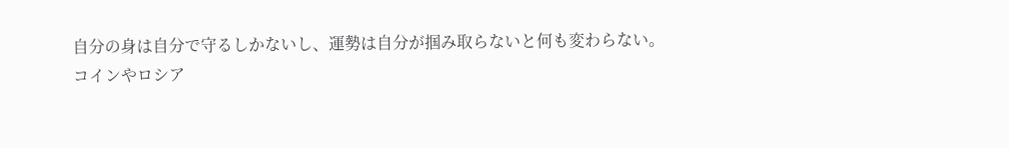自分の身は自分で守るしかないし、運勢は自分が掴み取らないと何も変わらない。
コインやロシア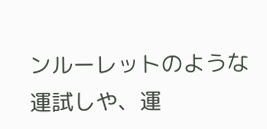ンルーレットのような運試しや、運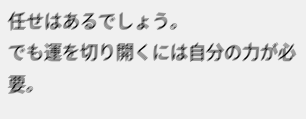任せはあるでしょう。
でも運を切り開くには自分の力が必要。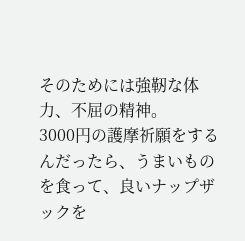そのためには強靭な体力、不屈の精神。
3000円の護摩祈願をするんだったら、うまいものを食って、良いナップザックを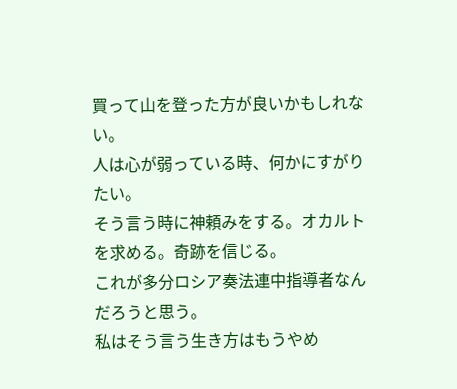買って山を登った方が良いかもしれない。
人は心が弱っている時、何かにすがりたい。
そう言う時に神頼みをする。オカルトを求める。奇跡を信じる。
これが多分ロシア奏法連中指導者なんだろうと思う。
私はそう言う生き方はもうやめ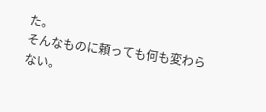た。
そんなものに頼っても何も変わらない。